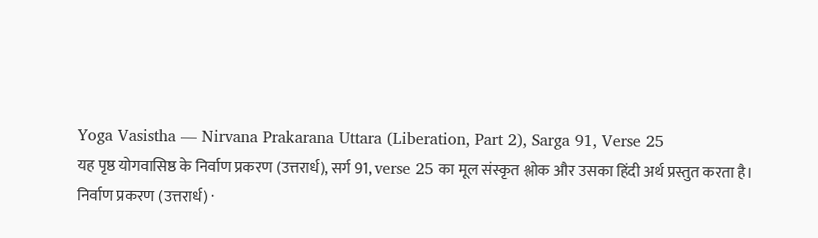Yoga Vasistha — Nirvana Prakarana Uttara (Liberation, Part 2), Sarga 91, Verse 25
यह पृष्ठ योगवासिष्ठ के निर्वाण प्रकरण (उत्तरार्ध), सर्ग 91, verse 25 का मूल संस्कृत श्लोक और उसका हिंदी अर्थ प्रस्तुत करता है।
निर्वाण प्रकरण (उत्तरार्ध) ·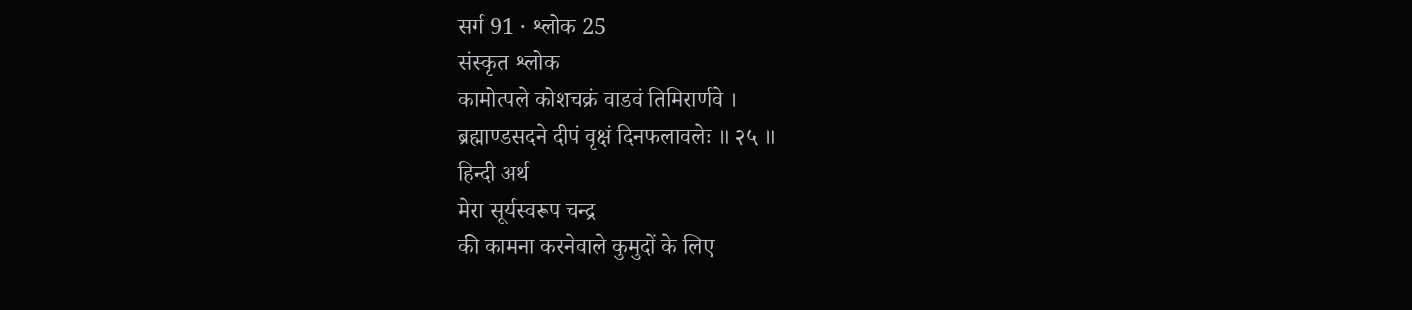सर्ग 91 · श्लोक 25
संस्कृत श्लोक
कामोत्पले कोशचक्रं वाडवं तिमिरार्णवे ।
ब्रह्माण्डसदने दीपं वृक्षं दिनफलावलेः ॥ २५ ॥
हिन्दी अर्थ
मेरा सूर्यस्वरूप चन्द्र
की कामना करनेवाले कुमुदों के लिए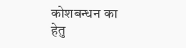कोशबन्धन का हेतु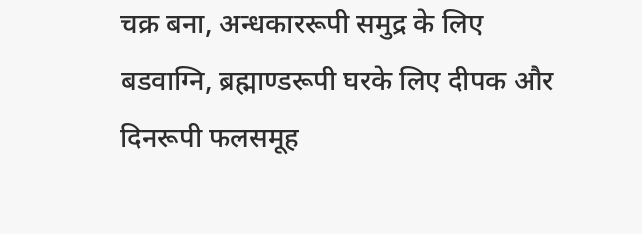चक्र बना, अन्धकाररूपी समुद्र के लिए
बडवाग्नि, ब्रह्माण्डरूपी घरके लिए दीपक और दिनरूपी फलसमूह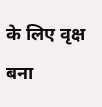के लिए वृक्ष बना